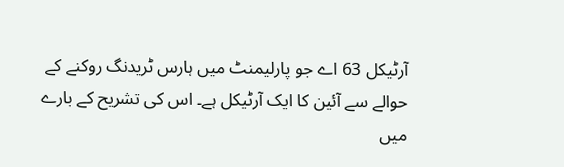آرٹیکل 63 اے جو پارلیمنٹ میں ہارس ٹریدنگ روکنے کے حوالے سے آئین کا ایک آرٹیکل ہے۔ اس کی تشریح کے بارے میں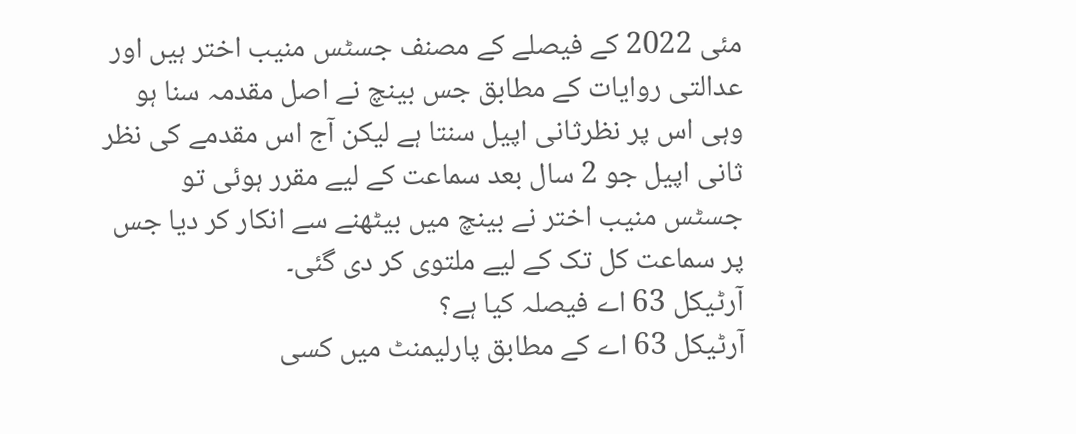مئی 2022 کے فیصلے کے مصنف جسٹس منیب اختر ہیں اور عدالتی روایات کے مطابق جس بینچ نے اصل مقدمہ سنا ہو وہی اس پر نظرثانی اپیل سنتا ہے لیکن آج اس مقدمے کی نظر ثانی اپیل جو 2 سال بعد سماعت کے لیے مقرر ہوئی تو جسٹس منیب اختر نے بینچ میں بیٹھنے سے انکار کر دیا جس پر سماعت کل تک کے لیے ملتوی کر دی گئی۔
آرٹیکل 63 اے فیصلہ کیا ہے؟
آرٹیکل 63 اے کے مطابق پارلیمنٹ میں کسی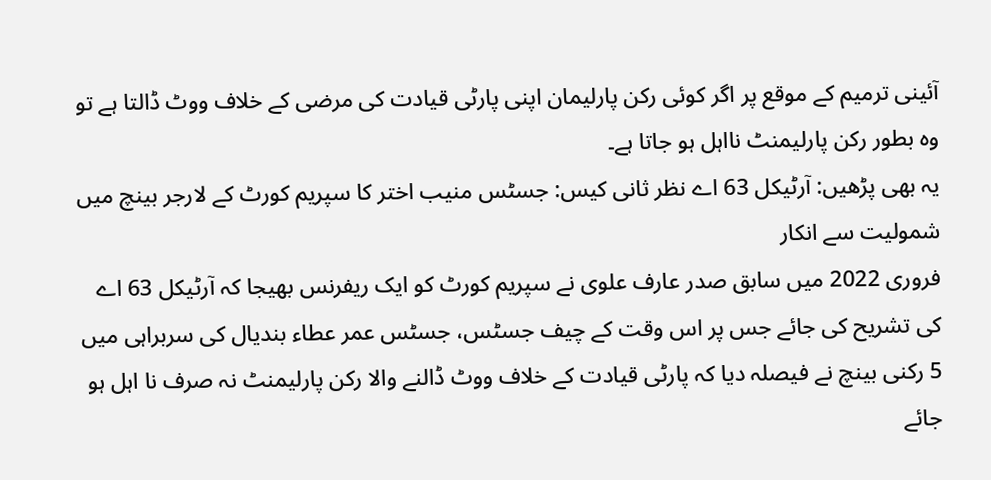آئینی ترمیم کے موقع پر اگر کوئی رکن پارلیمان اپنی پارٹی قیادت کی مرضی کے خلاف ووٹ ڈالتا ہے تو وہ بطور رکن پارلیمنٹ نااہل ہو جاتا ہے۔
یہ بھی پڑھیں: آرٹیکل 63 اے نظر ثانی کیس: جسٹس منیب اختر کا سپریم کورٹ کے لارجر بینچ میں شمولیت سے انکار
فروری 2022 میں سابق صدر عارف علوی نے سپریم کورٹ کو ایک ریفرنس بھیجا کہ آرٹیکل 63 اے کی تشریح کی جائے جس پر اس وقت کے چیف جسٹس، جسٹس عمر عطاء بندیال کی سربراہی میں 5 رکنی بینچ نے فیصلہ دیا کہ پارٹی قیادت کے خلاف ووٹ ڈالنے والا رکن پارلیمنٹ نہ صرف نا اہل ہو جائے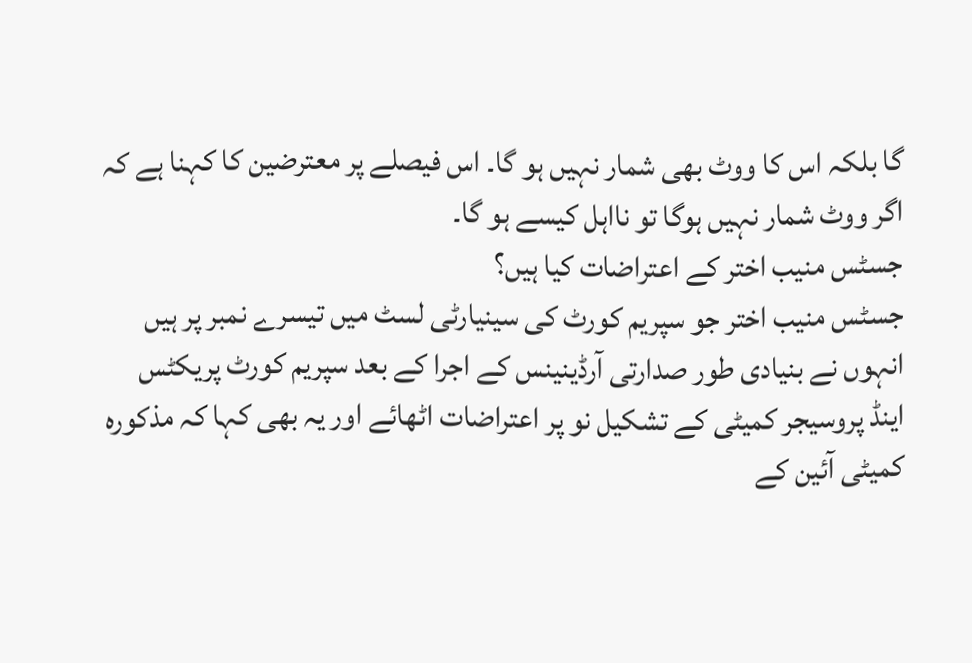گا بلکہ اس کا ووٹ بھی شمار نہیں ہو گا۔ اس فیصلے پر معترضین کا کہنا ہے کہ اگر ووٹ شمار نہیں ہوگا تو نااہل کیسے ہو گا۔
جسٹس منیب اختر کے اعتراضات کیا ہیں؟
جسٹس منیب اختر جو سپریم کورٹ کی سینیارٹی لسٹ میں تیسرے نمبر پر ہیں انہوں نے بنیادی طور صدارتی آرڈینینس کے اجرا کے بعد سپریم کورٹ پریکٹس اینڈ پروسیجر کمیٹی کے تشکیل نو پر اعتراضات اٹھائے اور یہ بھی کہا کہ مذکورہ کمیٹی آئین کے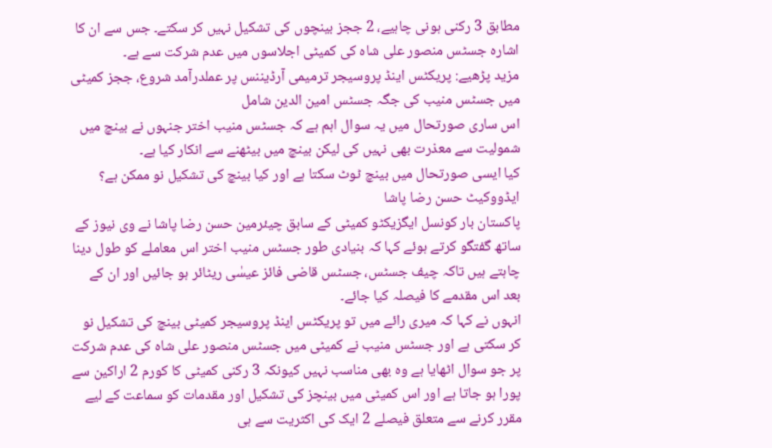مطابق 3 رکنی ہونی چاہیے، 2 ججز بینچوں کی تشکیل نہیں کر سکتے۔ جس سے ان کا اشارہ جسٹس منصور علی شاہ کی کمیٹی اجلاسوں میں عدم شرکت سے ہے۔
مزید پڑھیے: پریکٹس اینڈ پروسیجر ترمیمی آرڈیننس پر عملدرآمد شروع، ججز کمیٹی میں جسٹس منیب کی جگہ جسٹس امین الدین شامل
اس ساری صورتحال میں یہ سوال اہم ہے کہ جسٹس منیب اختر جنہوں نے بینچ میں شمولیت سے معذرت بھی نہیں کی لیکن بینچ میں بیٹھنے سے انکار کیا ہے۔
کیا ایسی صورتحال میں بینچ ٹوٹ سکتا ہے اور کیا بینچ کی تشکیل نو ممکن ہے؟
ایڈووکیٹ حسن رضا پاشا
پاکستان بار کونسل ایگزیکٹو کمیٹی کے سابق چیئرمین حسن رضا پاشا نے وی نیوز کے ساتھ گفتگو کرتے ہوئے کہا کہ بنیادی طور جسٹس منیب اختر اس معاملے کو طول دینا چاہتے ہیں تاکہ چیف جسٹس، جسٹس قاضی فائز عیسٰی ریٹائر ہو جائیں اور ان کے بعد اس مقدمے کا فیصلہ کیا جائے۔
انہوں نے کہا کہ میری رائے میں تو پریکٹس اینڈ پروسیجر کمیٹی بینچ کی تشکیل نو کر سکتی ہے اور جسٹس منیب نے کمیٹی میں جسٹس منصور علی شاہ کی عدم شرکت پر جو سوال اٹھایا ہے وہ بھی مناسب نہیں کیونکہ 3 رکنی کمیٹی کا کورم 2 اراکین سے پورا ہو جاتا ہے اور اس کمیٹی میں بینچز کی تشکیل اور مقدمات کو سماعت کے لیے مقرر کرنے سے متعلق فیصلے 2 ایک کی اکثریت سے ہی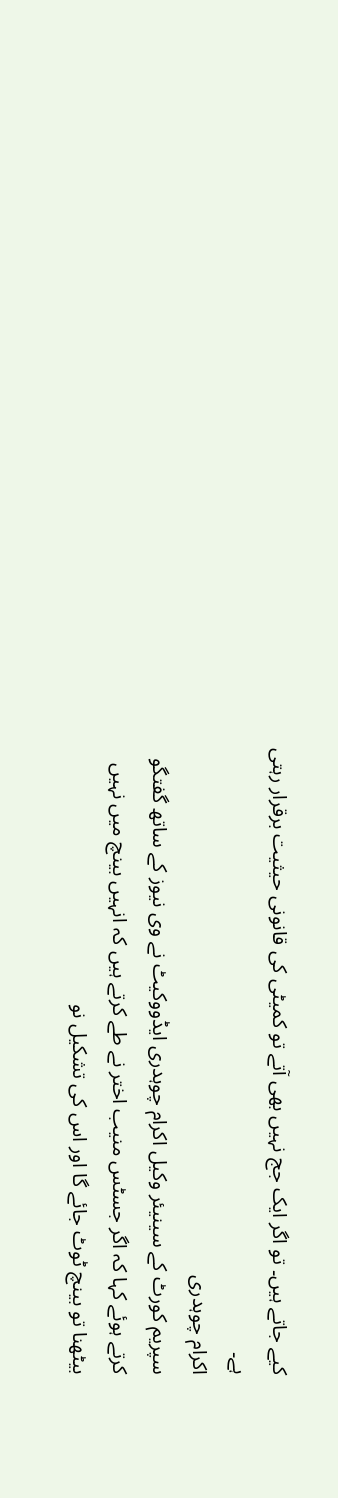کیے جاتے ہیں۔ تو اگر ایک جج نہیں بھی آتے تو کمیٹی کی قانونی حیثیت برقرار رہتی ہے۔
اکرام چوہدری
سپریم کورٹ کے سینیئر وکیل اکرام چوہدری ایڈووکیٹ نے وی نیوز کے ساتھ گفتگو کرتے ہوئے کہا کہ اگر جسٹس منیب اختر نے طے کرتے ہیں کہ انہیں بینچ میں نہیں بیٹھنا تو بینچ ٹوٹ جائے گا اور اس کی تشکیل نو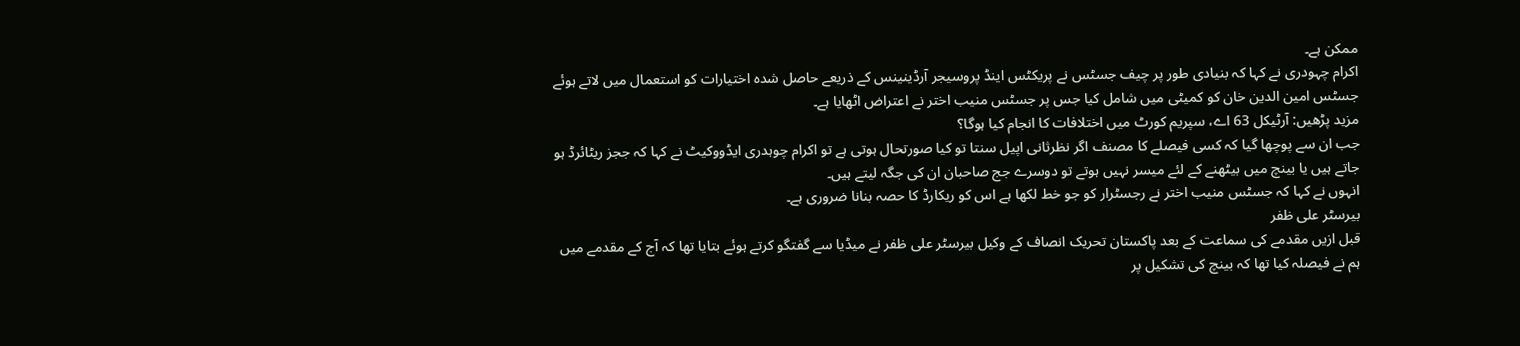ممکن ہے۔
اکرام چہودری نے کہا کہ بنیادی طور پر چیف جسٹس نے پریکٹس اینڈ پروسیجر آرڈینینس کے ذریعے حاصل شدہ اختیارات کو استعمال میں لاتے ہوئے جسٹس امین الدین خان کو کمیٹی میں شامل کیا جس پر جسٹس منیب اختر نے اعتراض اٹھایا ہے۔
مزید پڑھیں: آرٹیکل 63 اے، سپریم کورٹ میں اختلافات کا انجام کیا ہوگا؟
جب ان سے پوچھا گیا کہ کسی فیصلے کا مصنف اگر نظرثانی اپیل سنتا تو کیا صورتحال ہوتی ہے تو اکرام چوہدری ایڈووکیٹ نے کہا کہ ججز ریٹائرڈ ہو جاتے ہیں یا بینچ میں بیٹھنے کے لئے میسر نہیں ہوتے تو دوسرے جج صاحبان ان کی جگہ لیتے ہیں۔
انہوں نے کہا کہ جسٹس منیب اختر نے رجسٹرار کو جو خط لکھا ہے اس کو ریکارڈ کا حصہ بنانا ضروری ہے۔
بیرسٹر علی ظفر
قبل ازیں مقدمے کی سماعت کے بعد پاکستان تحریک انصاف کے وکیل بیرسٹر علی ظفر نے میڈیا سے گفتگو کرتے ہوئے بتایا تھا کہ آج کے مقدمے میں ہم نے فیصلہ کیا تھا کہ بینچ کی تشکیل پر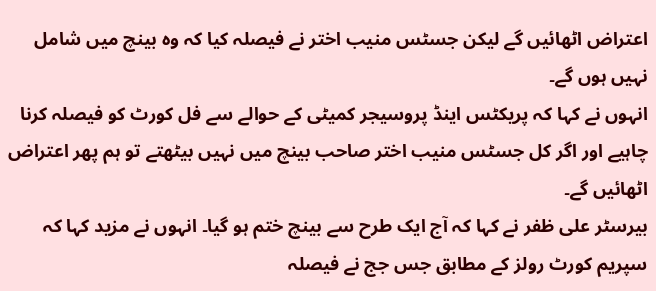اعتراض اٹھائیں گے لیکن جسٹس منیب اختر نے فیصلہ کیا کہ وہ بینچ میں شامل نہیں ہوں گے۔
انہوں نے کہا کہ پریکٹس اینڈ پروسیجر کمیٹی کے حوالے سے فل کورٹ کو فیصلہ کرنا چاہیے اور اگر کل جسٹس منیب اختر صاحب بینچ میں نہیں بیٹھتے تو ہم پھر اعتراض اٹھائیں گے۔
بیرسٹر علی ظفر نے کہا کہ آج ایک طرح سے بینچ ختم ہو گیا۔ انہوں نے مزید کہا کہ سپریم کورٹ رولز کے مطابق جس جج نے فیصلہ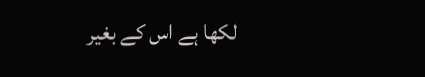لکھا ہے اس کے بغیر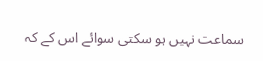سماعت نہیں ہو سکتی سوائے اس کے کہ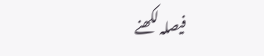فیصلہ لکھنے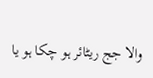والا جج ریٹائر ہو چکا ہو یا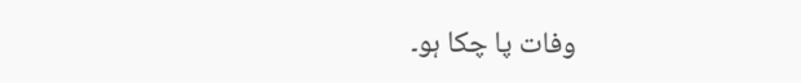وفات پا چکا ہو۔